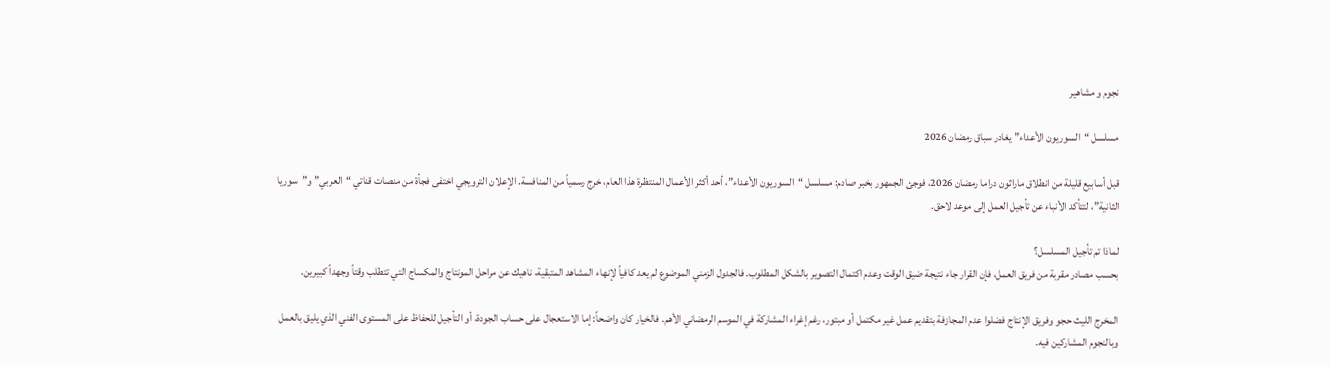نجوم و مشاهير

مسلسل “السوريون الأعداء” يغادر سباق رمضان 2026

قبل أسابيع قليلة من انطلاق ماراثون دراما رمضان 2026، فوجئ الجمهور بخبر صادم: مسلسل “السوريون الأعداء”، أحد أكثر الأعمال المنتظرة هذا العام، خرج رسمياً من المنافسة. الإعلان الترويجي اختفى فجأة من منصات قناتي “العربي” و”سوريا الثانية”، لتتأكد الأنباء عن تأجيل العمل إلى موعد لاحق.

لماذا تم تأجيل المسلسل؟
بحسب مصادر مقربة من فريق العمل، فإن القرار جاء نتيجة ضيق الوقت وعدم اكتمال التصوير بالشكل المطلوب. فالجدول الزمني الموضوع لم يعد كافياً لإنهاء المشاهد المتبقية، ناهيك عن مراحل المونتاج والمكساج التي تتطلب وقتاً وجهداً كبيرين.

المخرج الليث حجو وفريق الإنتاج فضلوا عدم المجازفة بتقديم عمل غير مكتمل أو مبتور، رغم إغراء المشاركة في الموسم الرمضاني الأهم. فالخيار كان واضحاً: إما الاستعجال على حساب الجودة، أو التأجيل للحفاظ على المستوى الفني الذي يليق بالعمل وبالنجوم المشاركين فيه.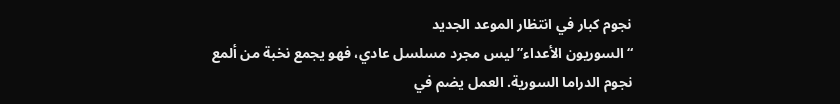نجوم كبار في انتظار الموعد الجديد
“السوريون الأعداء” ليس مجرد مسلسل عادي، فهو يجمع نخبة من ألمع نجوم الدراما السورية. العمل يضم في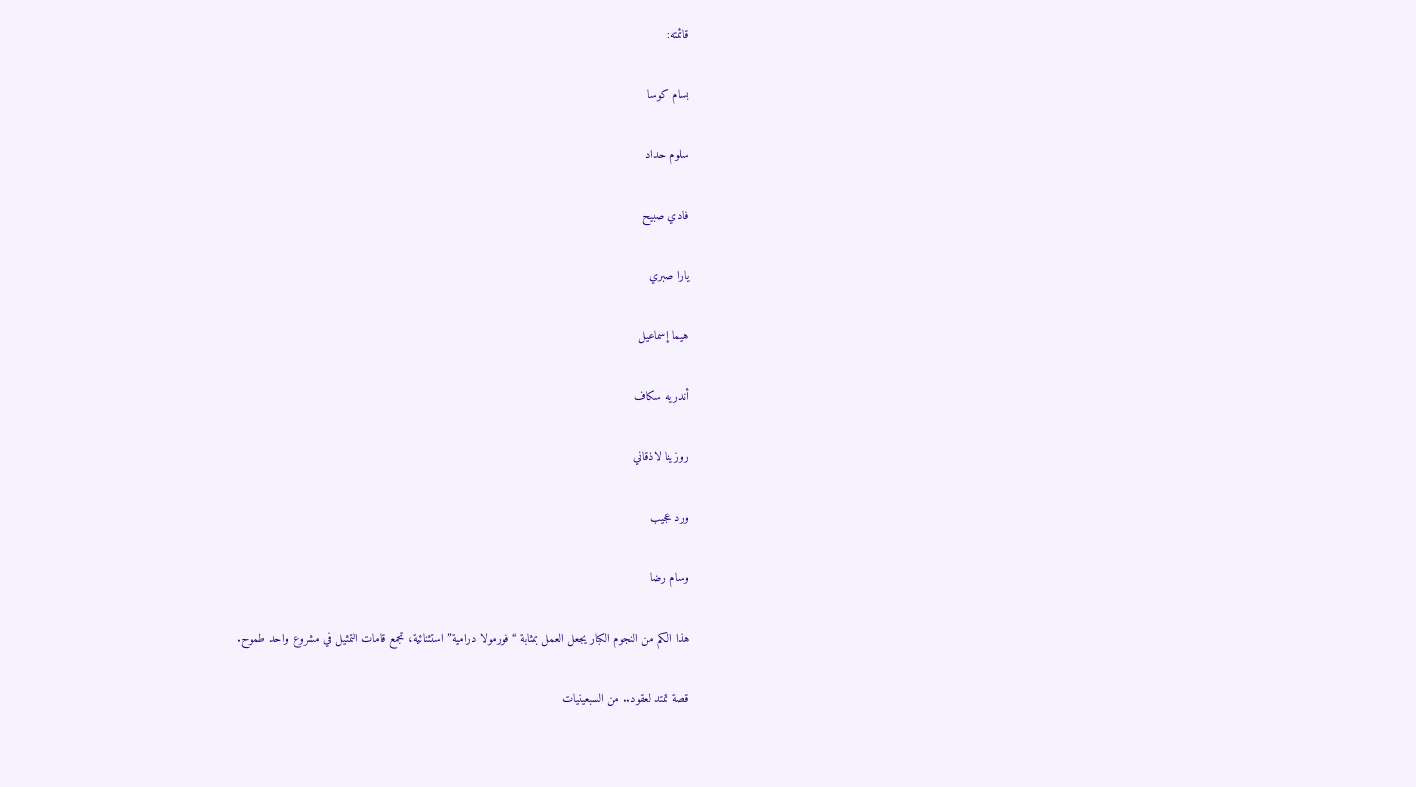قائمته:

بسام كوسا

سلوم حداد

فادي صبيح

يارا صبري

هيما إسماعيل

أندريه سكاف

روزينا لاذقاني

ورد عجيب

وسام رضا

هذا الكم من النجوم الكبار يجعل العمل بمثابة “فورمولا درامية” استثنائية، تجمع قامات التمثيل في مشروع واحد طموح.

قصة تمتد لعقود.. من السبعينيات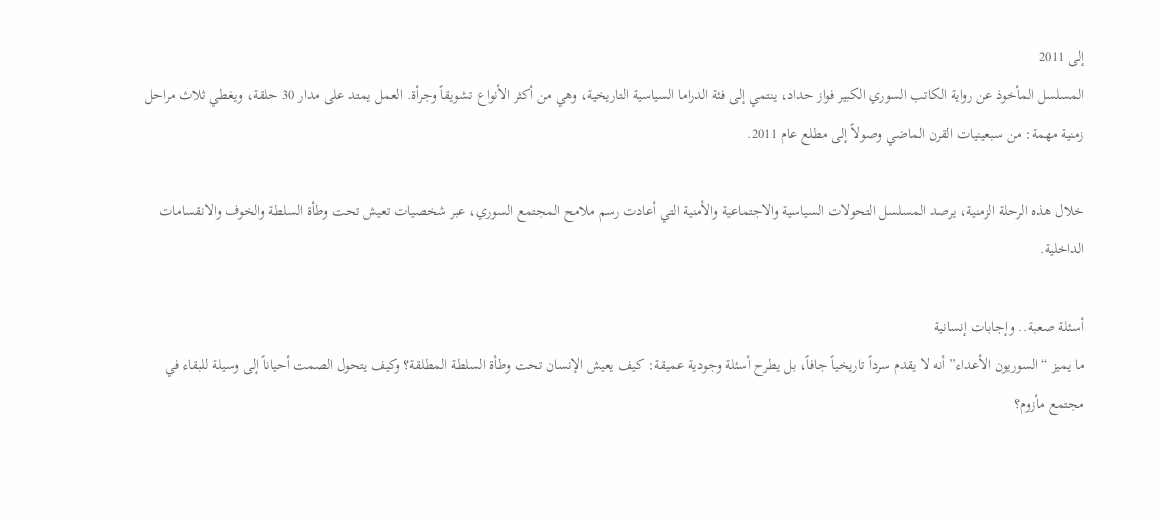إلى 2011
المسلسل المأخوذ عن رواية الكاتب السوري الكبير فواز حداد، ينتمي إلى فئة الدراما السياسية التاريخية، وهي من أكثر الأنواع تشويقاً وجرأة. العمل يمتد على مدار 30 حلقة، ويغطي ثلاث مراحل زمنية مهمة: من سبعينيات القرن الماضي وصولاً إلى مطلع عام 2011.

خلال هذه الرحلة الزمنية، يرصد المسلسل التحولات السياسية والاجتماعية والأمنية التي أعادت رسم ملامح المجتمع السوري، عبر شخصيات تعيش تحت وطأة السلطة والخوف والانقسامات الداخلية.

أسئلة صعبة.. وإجابات إنسانية
ما يميز “السوريون الأعداء” أنه لا يقدم سرداً تاريخياً جافاً، بل يطرح أسئلة وجودية عميقة: كيف يعيش الإنسان تحت وطأة السلطة المطلقة؟ وكيف يتحول الصمت أحياناً إلى وسيلة للبقاء في مجتمع مأزوم؟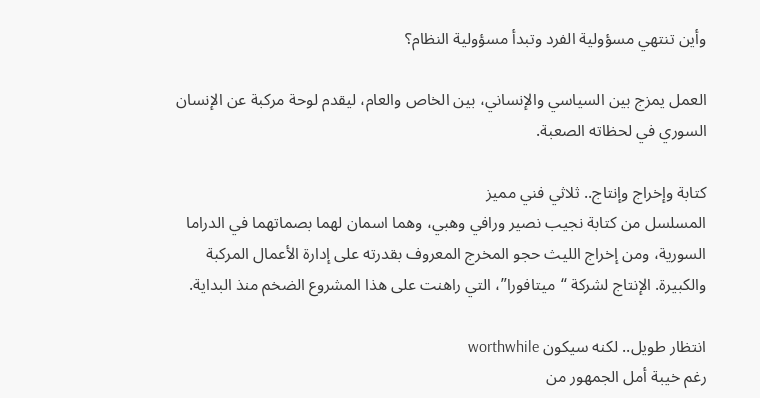وأين تنتهي مسؤولية الفرد وتبدأ مسؤولية النظام؟

العمل يمزج بين السياسي والإنساني، بين الخاص والعام، ليقدم لوحة مركبة عن الإنسان السوري في لحظاته الصعبة.

كتابة وإخراج وإنتاج.. ثلاثي فني مميز
المسلسل من كتابة نجيب نصير ورافي وهبي، وهما اسمان لهما بصماتهما في الدراما السورية، ومن إخراج الليث حجو المخرج المعروف بقدرته على إدارة الأعمال المركبة والكبيرة. الإنتاج لشركة “ميتافورا”، التي راهنت على هذا المشروع الضخم منذ البداية.

انتظار طويل.. لكنه سيكون worthwhile
رغم خيبة أمل الجمهور من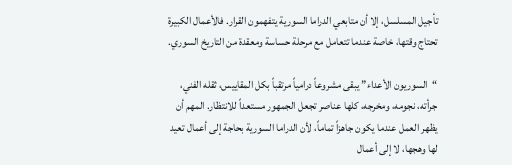تأجيل المسلسل، إلا أن متابعي الدراما السورية يتفهمون القرار. فالأعمال الكبيرة تحتاج وقتها، خاصة عندما تتعامل مع مرحلة حساسة ومعقدة من التاريخ السوري.

“السوريون الأعداء” يبقى مشروعاً درامياً مرتقباً بكل المقاييس، ثقله الفني، جرأته، نجومه، ومخرجه، كلها عناصر تجعل الجمهور مستعداً للانتظار. المهم أن يظهر العمل عندما يكون جاهزاً تماماً، لأن الدراما السورية بحاجة إلى أعمال تعيد لها وهجها، لا إلى أعمال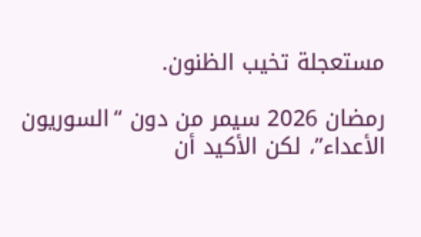مستعجلة تخيب الظنون.

رمضان 2026 سيمر من دون “السوريون الأعداء”، لكن الأكيد أن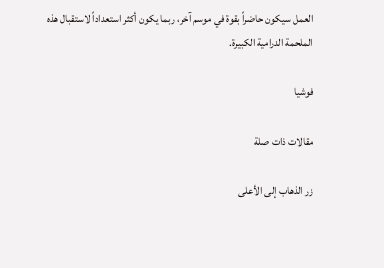العمل سيكون حاضراً بقوة في موسم آخر، ربما يكون أكثر استعداداً لاستقبال هذه الملحمة الدرامية الكبيرة.

فوشيا

مقالات ذات صلة

زر الذهاب إلى الأعلى